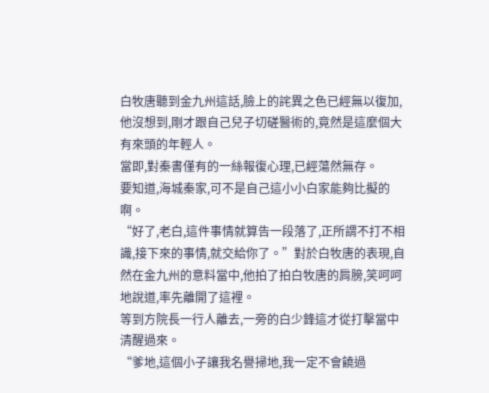白牧唐聽到金九州這話,臉上的詫異之色已經無以復加,他沒想到,剛才跟自己兒子切磋醫術的,竟然是這麼個大有來頭的年輕人。
當即,對秦書僅有的一絲報復心理,已經蕩然無存。
要知道,海城秦家,可不是自己這小小白家能夠比擬的啊。
“好了,老白,這件事情就算告一段落了,正所謂不打不相識,接下來的事情,就交給你了。”對於白牧唐的表現,自然在金九州的意料當中,他拍了拍白牧唐的肩膀,笑呵呵地說道,率先離開了這裡。
等到方院長一行人離去,一旁的白少鋒這才從打擊當中清醒過來。
“爹地,這個小子讓我名譽掃地,我一定不會饒過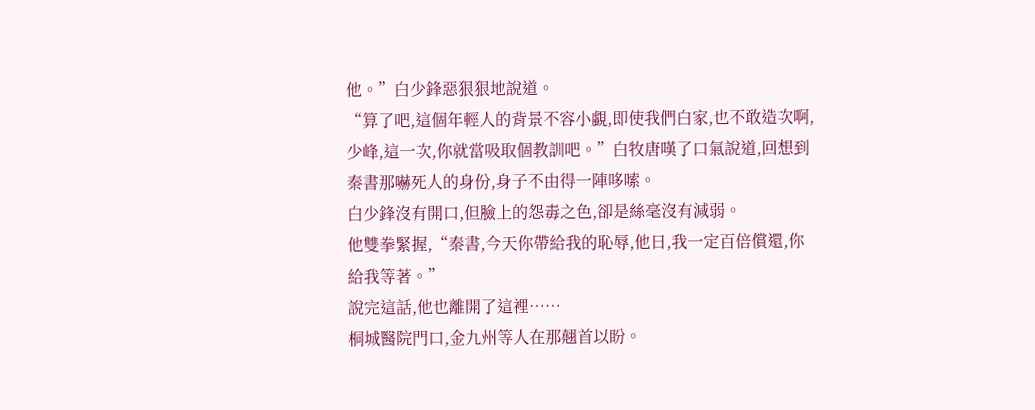他。”白少鋒惡狠狠地說道。
“算了吧,這個年輕人的背景不容小覷,即使我們白家,也不敢造次啊,少峰,這一次,你就當吸取個教訓吧。”白牧唐嘆了口氣說道,回想到秦書那嚇死人的身份,身子不由得一陣哆嗦。
白少鋒沒有開口,但臉上的怨毒之色,卻是絲毫沒有減弱。
他雙拳緊握,“秦書,今天你帶給我的恥辱,他日,我一定百倍償還,你給我等著。”
說完這話,他也離開了這裡……
桐城醫院門口,金九州等人在那翹首以盼。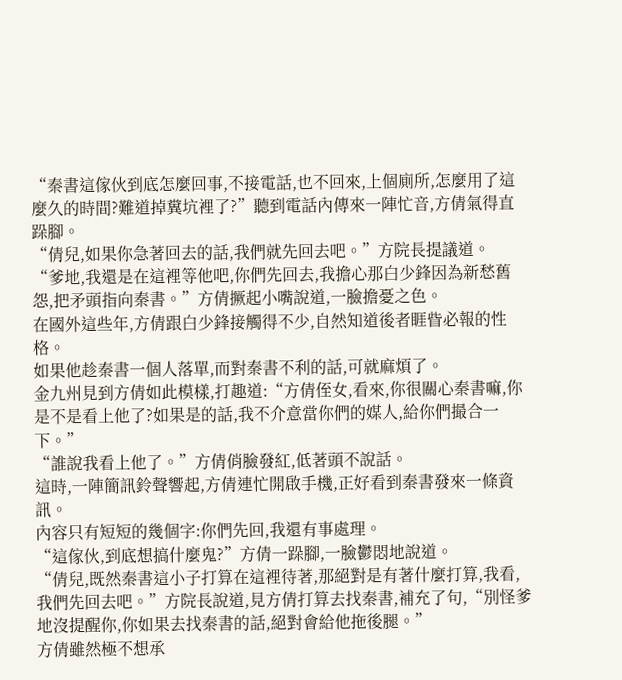“秦書這傢伙到底怎麼回事,不接電話,也不回來,上個廁所,怎麼用了這麼久的時間?難道掉糞坑裡了?”聽到電話內傳來一陣忙音,方倩氣得直跺腳。
“倩兒,如果你急著回去的話,我們就先回去吧。”方院長提議道。
“爹地,我還是在這裡等他吧,你們先回去,我擔心那白少鋒因為新愁舊怨,把矛頭指向秦書。”方倩撅起小嘴說道,一臉擔憂之色。
在國外這些年,方倩跟白少鋒接觸得不少,自然知道後者睚眥必報的性格。
如果他趁秦書一個人落單,而對秦書不利的話,可就麻煩了。
金九州見到方倩如此模樣,打趣道:“方倩侄女,看來,你很關心秦書嘛,你是不是看上他了?如果是的話,我不介意當你們的媒人,給你們撮合一下。”
“誰說我看上他了。”方倩俏臉發紅,低著頭不說話。
這時,一陣簡訊鈴聲響起,方倩連忙開啟手機,正好看到秦書發來一條資訊。
內容只有短短的幾個字:你們先回,我還有事處理。
“這傢伙,到底想搞什麼鬼?”方倩一跺腳,一臉鬱悶地說道。
“倩兒,既然秦書這小子打算在這裡待著,那絕對是有著什麼打算,我看,我們先回去吧。”方院長說道,見方倩打算去找秦書,補充了句,“別怪爹地沒提醒你,你如果去找秦書的話,絕對會給他拖後腿。”
方倩雖然極不想承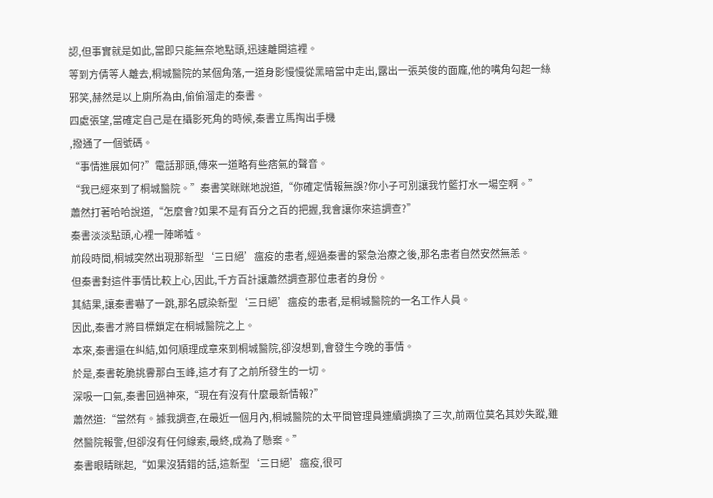認,但事實就是如此,當即只能無奈地點頭,迅速離開這裡。
等到方倩等人離去,桐城醫院的某個角落,一道身影慢慢從黑暗當中走出,露出一張英俊的面龐,他的嘴角勾起一絲邪笑,赫然是以上廁所為由,偷偷溜走的秦書。
四處張望,當確定自己是在攝影死角的時候,秦書立馬掏出手機
,撥通了一個號碼。
“事情進展如何?”電話那頭,傳來一道略有些痞氣的聲音。
“我已經來到了桐城醫院。”秦書笑眯眯地說道,“你確定情報無誤?你小子可別讓我竹籃打水一場空啊。”
蕭然打著哈哈說道,“怎麼會?如果不是有百分之百的把握,我會讓你來這調查?”
秦書淡淡點頭,心裡一陣唏噓。
前段時間,桐城突然出現那新型‘三日絕’瘟疫的患者,經過秦書的緊急治療之後,那名患者自然安然無恙。
但秦書對這件事情比較上心,因此,千方百計讓蕭然調查那位患者的身份。
其結果,讓秦書嚇了一跳,那名感染新型‘三日絕’瘟疫的患者,是桐城醫院的一名工作人員。
因此,秦書才將目標鎖定在桐城醫院之上。
本來,秦書還在糾結,如何順理成章來到桐城醫院,卻沒想到,會發生今晚的事情。
於是,秦書乾脆挑釁那白玉峰,這才有了之前所發生的一切。
深吸一口氣,秦書回過神來,“現在有沒有什麼最新情報?”
蕭然道:“當然有。據我調查,在最近一個月內,桐城醫院的太平間管理員連續調換了三次,前兩位莫名其妙失蹤,雖然醫院報警,但卻沒有任何線索,最終,成為了懸案。”
秦書眼睛眯起,“如果沒猜錯的話,這新型‘三日絕’瘟疫,很可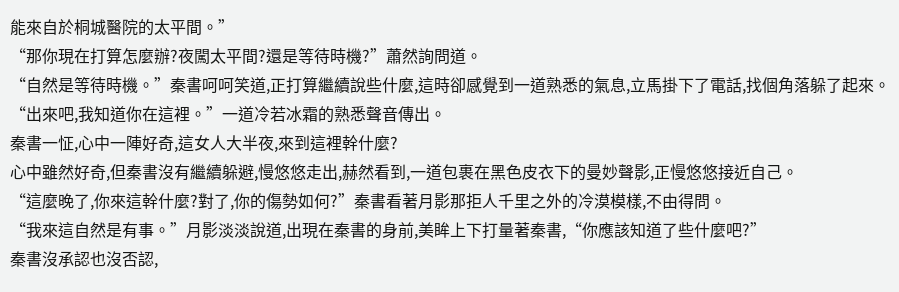能來自於桐城醫院的太平間。”
“那你現在打算怎麼辦?夜闖太平間?還是等待時機?”蕭然詢問道。
“自然是等待時機。”秦書呵呵笑道,正打算繼續說些什麼,這時卻感覺到一道熟悉的氣息,立馬掛下了電話,找個角落躲了起來。
“出來吧,我知道你在這裡。”一道冷若冰霜的熟悉聲音傳出。
秦書一怔,心中一陣好奇,這女人大半夜,來到這裡幹什麼?
心中雖然好奇,但秦書沒有繼續躲避,慢悠悠走出,赫然看到,一道包裹在黑色皮衣下的曼妙聲影,正慢悠悠接近自己。
“這麼晚了,你來這幹什麼?對了,你的傷勢如何?”秦書看著月影那拒人千里之外的冷漠模樣,不由得問。
“我來這自然是有事。”月影淡淡說道,出現在秦書的身前,美眸上下打量著秦書,“你應該知道了些什麼吧?”
秦書沒承認也沒否認,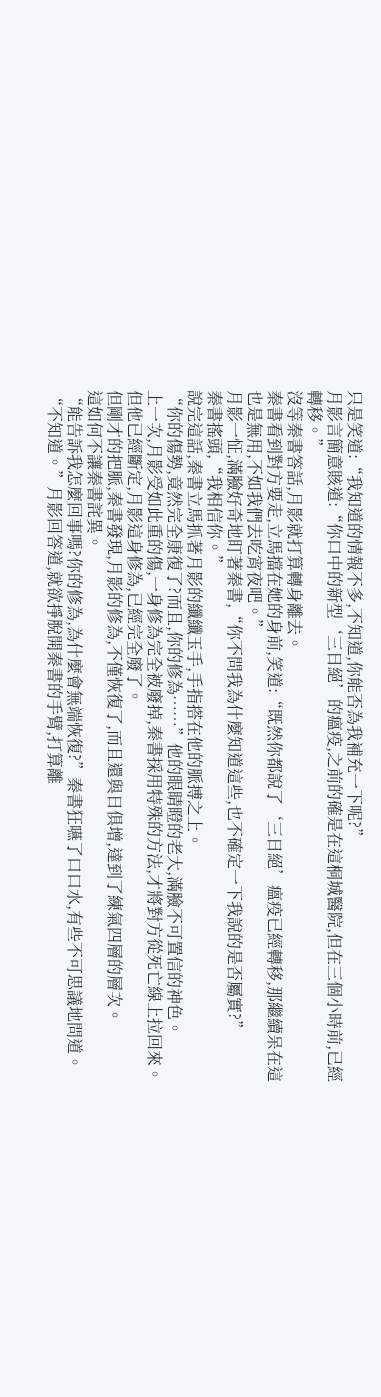只是笑道:“我知道的情報不多,不知道,你能否為我補充一下呢?”
月影言簡意賅道:“你口中的新型‘三日絕’的瘟疫,之前的確是在這桐城醫院,但在三個小時前,已經轉移。”
沒等秦書答話,月影就打算轉身離去。
秦書看到對方要走,立馬擋在她的身前,笑道:“既然你都說了‘三日絕’瘟疫已經轉移,那繼續呆在這也是無用,不如我們去吃宵夜吧。”
月影一怔,滿臉好奇地盯著秦書,“你不問我為什麼知道這些,也不確定一下我說的是否屬實?”
秦書搖頭,“我相信你。”
說完這話,秦書立馬抓著月影的纖纖玉手,手指搭在他的脈搏之上。
“你的傷勢,竟然完全康復了?而且,你的修為……”他的眼睛瞪的老大,滿臉不可置信的神色。
上一次,月影受如此重的傷,一身修為完全被廢掉,秦書採用特殊的方法,才將對方從死亡線上拉回來。
但他已經斷定,月影這身修為,已經完全廢了。
但剛才的把脈,秦書發現,月影的修為,不僅恢復了,而且還與日俱增,達到了練氣四層的層次。
這如何不讓秦書詫異。
“能告訴我怎麼回事嗎?你的修為,為什麼會無端恢復?”秦書狂嚥了口口水,有些不可思議地問道。
“不知道。”月影回答道,就欲掙脫開秦書的手臂,打算離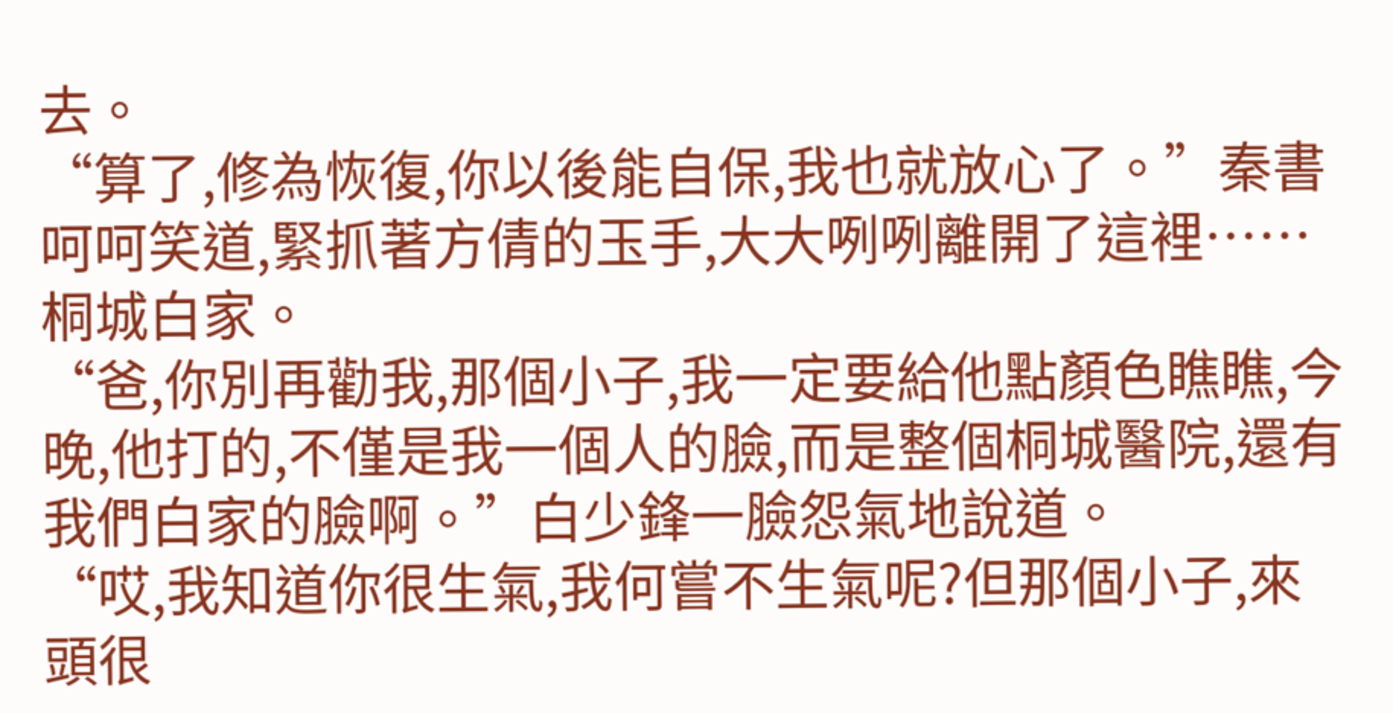去。
“算了,修為恢復,你以後能自保,我也就放心了。”秦書呵呵笑道,緊抓著方倩的玉手,大大咧咧離開了這裡……
桐城白家。
“爸,你別再勸我,那個小子,我一定要給他點顏色瞧瞧,今晚,他打的,不僅是我一個人的臉,而是整個桐城醫院,還有我們白家的臉啊。”白少鋒一臉怨氣地說道。
“哎,我知道你很生氣,我何嘗不生氣呢?但那個小子,來頭很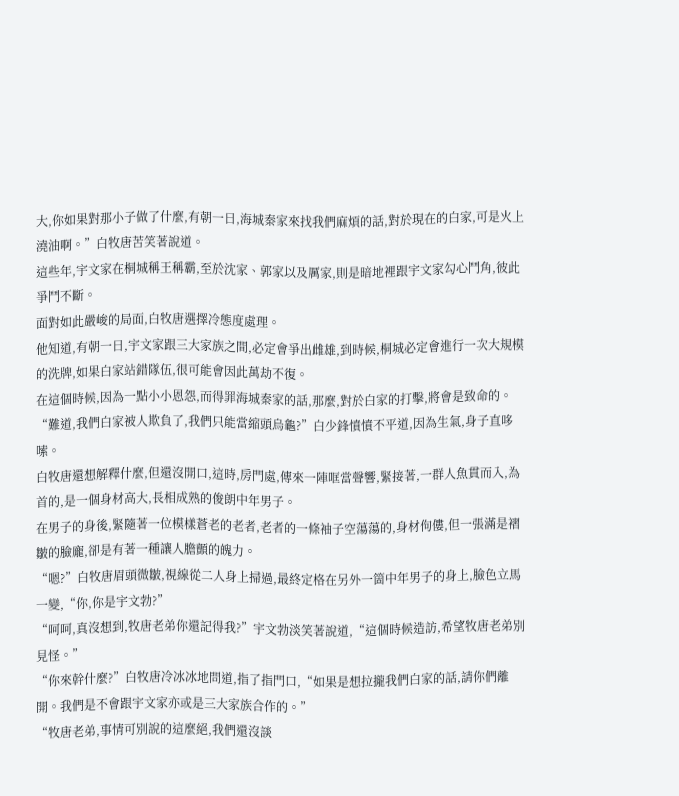大,你如果對那小子做了什麼,有朝一日,海城秦家來找我們麻煩的話,對於現在的白家,可是火上澆油啊。”白牧唐苦笑著說道。
這些年,宇文家在桐城稱王稱霸,至於沈家、郭家以及厲家,則是暗地裡跟宇文家勾心鬥角,彼此爭鬥不斷。
面對如此嚴峻的局面,白牧唐選擇冷態度處理。
他知道,有朝一日,宇文家跟三大家族之間,必定會爭出雌雄,到時候,桐城必定會進行一次大規模的洗牌,如果白家站錯隊伍,很可能會因此萬劫不復。
在這個時候,因為一點小小恩怨,而得罪海城秦家的話,那麼,對於白家的打擊,將會是致命的。
“難道,我們白家被人欺負了,我們只能當縮頭烏龜?”白少鋒憤憤不平道,因為生氣,身子直哆嗦。
白牧唐還想解釋什麼,但還沒開口,這時,房門處,傳來一陣哐當聲響,緊接著,一群人魚貫而入,為首的,是一個身材高大,長相成熟的俊朗中年男子。
在男子的身後,緊隨著一位模樣蒼老的老者,老者的一條袖子空蕩蕩的,身材佝僂,但一張滿是褶皺的臉龐,卻是有著一種讓人膽顫的魄力。
“嗯?”白牧唐眉頭微皺,視線從二人身上掃過,最終定格在另外一箇中年男子的身上,臉色立馬一變,“你,你是宇文勃?”
“呵呵,真沒想到,牧唐老弟你還記得我?”宇文勃淡笑著說道,“這個時候造訪,希望牧唐老弟別見怪。”
“你來幹什麼?”白牧唐冷冰冰地問道,指了指門口,“如果是想拉攏我們白家的話,請你們離開。我們是不會跟宇文家亦或是三大家族合作的。”
“牧唐老弟,事情可別說的這麼絕,我們還沒談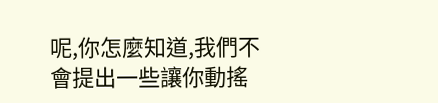呢,你怎麼知道,我們不會提出一些讓你動搖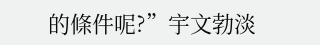的條件呢?”宇文勃淡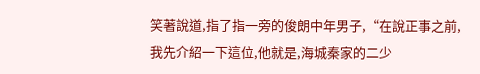笑著說道,指了指一旁的俊朗中年男子,“在說正事之前,我先介紹一下這位,他就是,海城秦家的二少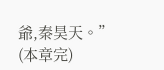爺,秦昊天。”
(本章完)